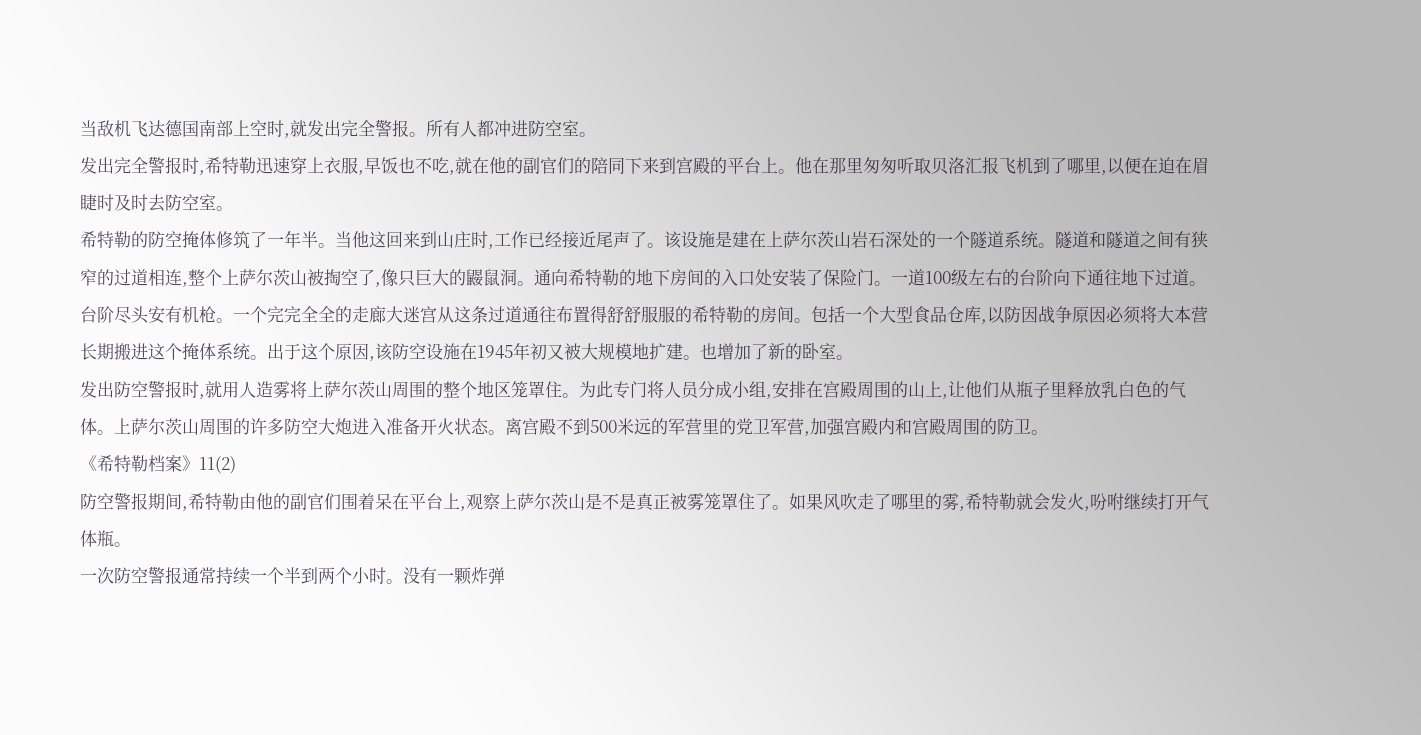当敌机飞达德国南部上空时,就发出完全警报。所有人都冲进防空室。
发出完全警报时,希特勒迅速穿上衣服,早饭也不吃,就在他的副官们的陪同下来到宫殿的平台上。他在那里匆匆听取贝洛汇报飞机到了哪里,以便在迫在眉睫时及时去防空室。
希特勒的防空掩体修筑了一年半。当他这回来到山庄时,工作已经接近尾声了。该设施是建在上萨尔茨山岩石深处的一个隧道系统。隧道和隧道之间有狭窄的过道相连,整个上萨尔茨山被掏空了,像只巨大的鼹鼠洞。通向希特勒的地下房间的入口处安装了保险门。一道100级左右的台阶向下通往地下过道。台阶尽头安有机枪。一个完完全全的走廊大迷宫从这条过道通往布置得舒舒服服的希特勒的房间。包括一个大型食品仓库,以防因战争原因必须将大本营长期搬进这个掩体系统。出于这个原因,该防空设施在1945年初又被大规模地扩建。也增加了新的卧室。
发出防空警报时,就用人造雾将上萨尔茨山周围的整个地区笼罩住。为此专门将人员分成小组,安排在宫殿周围的山上,让他们从瓶子里释放乳白色的气体。上萨尔茨山周围的许多防空大炮进入准备开火状态。离宫殿不到500米远的军营里的党卫军营,加强宫殿内和宫殿周围的防卫。
《希特勒档案》11(2)
防空警报期间,希特勒由他的副官们围着呆在平台上,观察上萨尔茨山是不是真正被雾笼罩住了。如果风吹走了哪里的雾,希特勒就会发火,吩咐继续打开气体瓶。
一次防空警报通常持续一个半到两个小时。没有一颗炸弹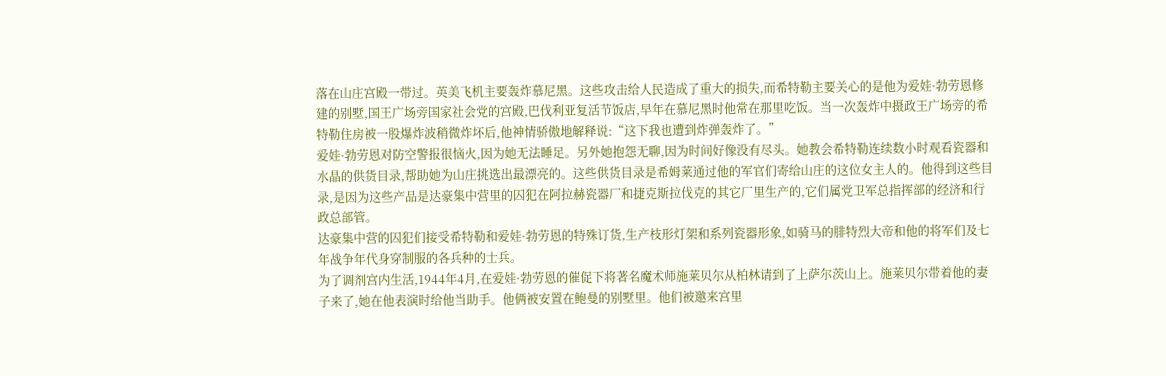落在山庄宫殿一带过。英美飞机主要轰炸慕尼黑。这些攻击给人民造成了重大的损失,而希特勒主要关心的是他为爱娃·勃劳恩修建的别墅,国王广场旁国家社会党的宫殿,巴伐利亚复活节饭店,早年在慕尼黑时他常在那里吃饭。当一次轰炸中摄政王广场旁的希特勒住房被一股爆炸波稍微炸坏后,他神情骄傲地解释说:“这下我也遭到炸弹轰炸了。”
爱娃·勃劳恩对防空警报很恼火,因为她无法睡足。另外她抱怨无聊,因为时间好像没有尽头。她教会希特勒连续数小时观看瓷器和水晶的供货目录,帮助她为山庄挑选出最漂亮的。这些供货目录是希姆莱通过他的军官们寄给山庄的这位女主人的。他得到这些目录,是因为这些产品是达豪集中营里的囚犯在阿拉赫瓷器厂和捷克斯拉伐克的其它厂里生产的,它们属党卫军总指挥部的经济和行政总部管。
达豪集中营的囚犯们接受希特勒和爱娃·勃劳恩的特殊订货,生产枝形灯架和系列瓷器形象,如骑马的腓特烈大帝和他的将军们及七年战争年代身穿制服的各兵种的士兵。
为了调剂宫内生活,1944年4月,在爱娃·勃劳恩的催促下将著名魔术师施莱贝尔从柏林请到了上萨尔茨山上。施莱贝尔带着他的妻子来了,她在他表演时给他当助手。他俩被安置在鲍曼的别墅里。他们被邀来宫里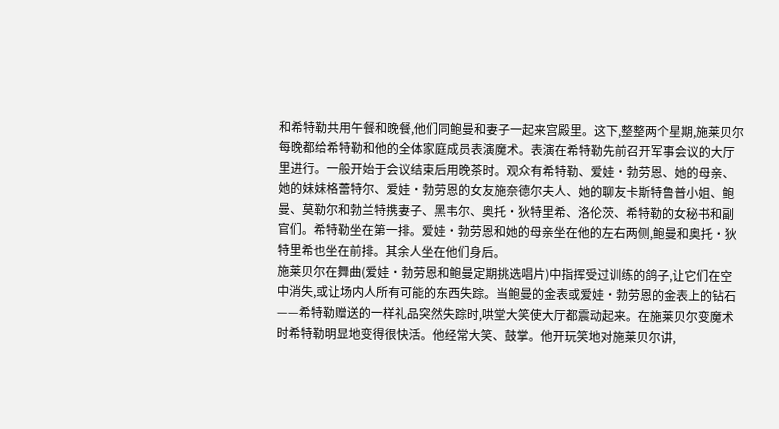和希特勒共用午餐和晚餐,他们同鲍曼和妻子一起来宫殿里。这下,整整两个星期,施莱贝尔每晚都给希特勒和他的全体家庭成员表演魔术。表演在希特勒先前召开军事会议的大厅里进行。一般开始于会议结束后用晚茶时。观众有希特勒、爱娃·勃劳恩、她的母亲、她的妹妹格蕾特尔、爱娃·勃劳恩的女友施奈德尔夫人、她的聊友卡斯特鲁普小姐、鲍曼、莫勒尔和勃兰特携妻子、黑韦尔、奥托·狄特里希、洛伦茨、希特勒的女秘书和副官们。希特勒坐在第一排。爱娃·勃劳恩和她的母亲坐在他的左右两侧,鲍曼和奥托·狄特里希也坐在前排。其余人坐在他们身后。
施莱贝尔在舞曲(爱娃·勃劳恩和鲍曼定期挑选唱片)中指挥受过训练的鸽子,让它们在空中消失,或让场内人所有可能的东西失踪。当鲍曼的金表或爱娃·勃劳恩的金表上的钻石——希特勒赠送的一样礼品突然失踪时,哄堂大笑使大厅都震动起来。在施莱贝尔变魔术时希特勒明显地变得很快活。他经常大笑、鼓掌。他开玩笑地对施莱贝尔讲,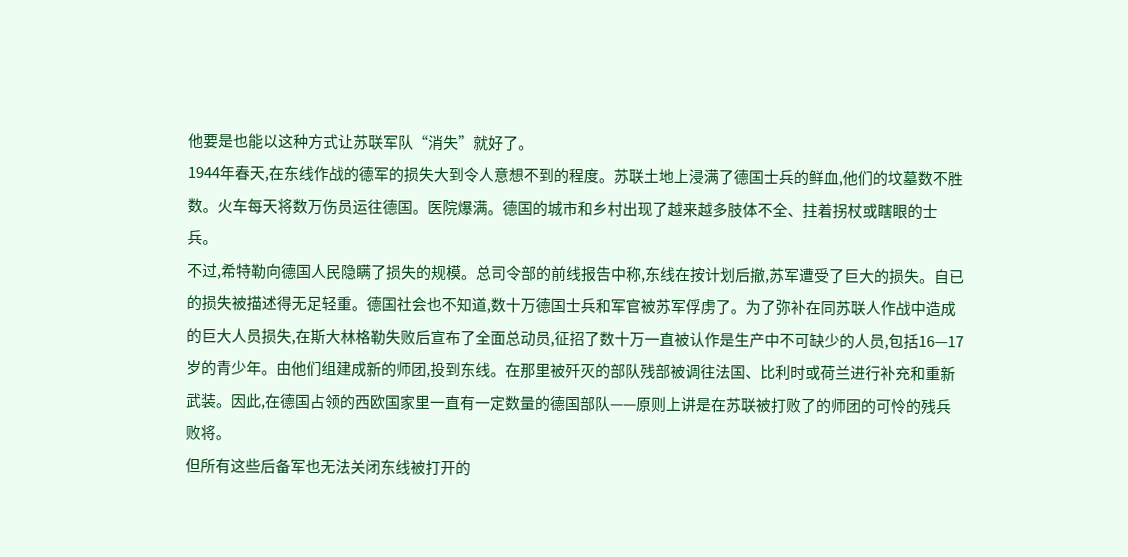他要是也能以这种方式让苏联军队“消失”就好了。
1944年春天,在东线作战的德军的损失大到令人意想不到的程度。苏联土地上浸满了德国士兵的鲜血,他们的坟墓数不胜数。火车每天将数万伤员运往德国。医院爆满。德国的城市和乡村出现了越来越多肢体不全、拄着拐杖或瞎眼的士兵。
不过,希特勒向德国人民隐瞒了损失的规模。总司令部的前线报告中称,东线在按计划后撤,苏军遭受了巨大的损失。自已的损失被描述得无足轻重。德国社会也不知道,数十万德国士兵和军官被苏军俘虏了。为了弥补在同苏联人作战中造成的巨大人员损失,在斯大林格勒失败后宣布了全面总动员,征招了数十万一直被认作是生产中不可缺少的人员,包括16—17岁的青少年。由他们组建成新的师团,投到东线。在那里被歼灭的部队残部被调往法国、比利时或荷兰进行补充和重新武装。因此,在德国占领的西欧国家里一直有一定数量的德国部队——原则上讲是在苏联被打败了的师团的可怜的残兵败将。
但所有这些后备军也无法关闭东线被打开的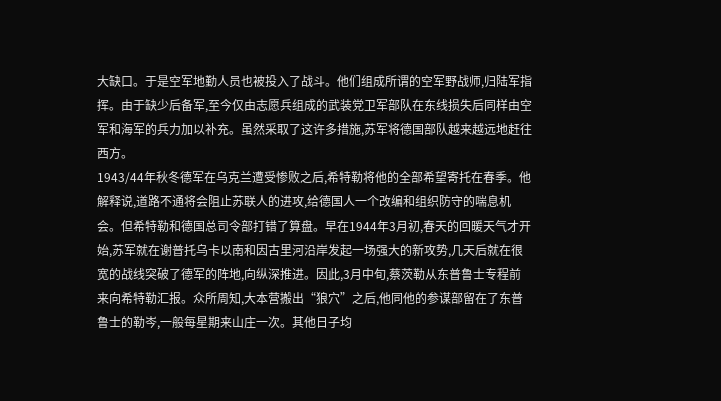大缺口。于是空军地勤人员也被投入了战斗。他们组成所谓的空军野战师,归陆军指挥。由于缺少后备军,至今仅由志愿兵组成的武装党卫军部队在东线损失后同样由空军和海军的兵力加以补充。虽然采取了这许多措施,苏军将德国部队越来越远地赶往西方。
1943/44年秋冬德军在乌克兰遭受惨败之后,希特勒将他的全部希望寄托在春季。他解释说,道路不通将会阻止苏联人的进攻,给德国人一个改编和组织防守的喘息机会。但希特勒和德国总司令部打错了算盘。早在1944年3月初,春天的回暖天气才开始,苏军就在谢普托乌卡以南和因古里河沿岸发起一场强大的新攻势,几天后就在很宽的战线突破了德军的阵地,向纵深推进。因此,3月中旬,蔡茨勒从东普鲁士专程前来向希特勒汇报。众所周知,大本营搬出“狼穴”之后,他同他的参谋部留在了东普鲁士的勒岑,一般每星期来山庄一次。其他日子均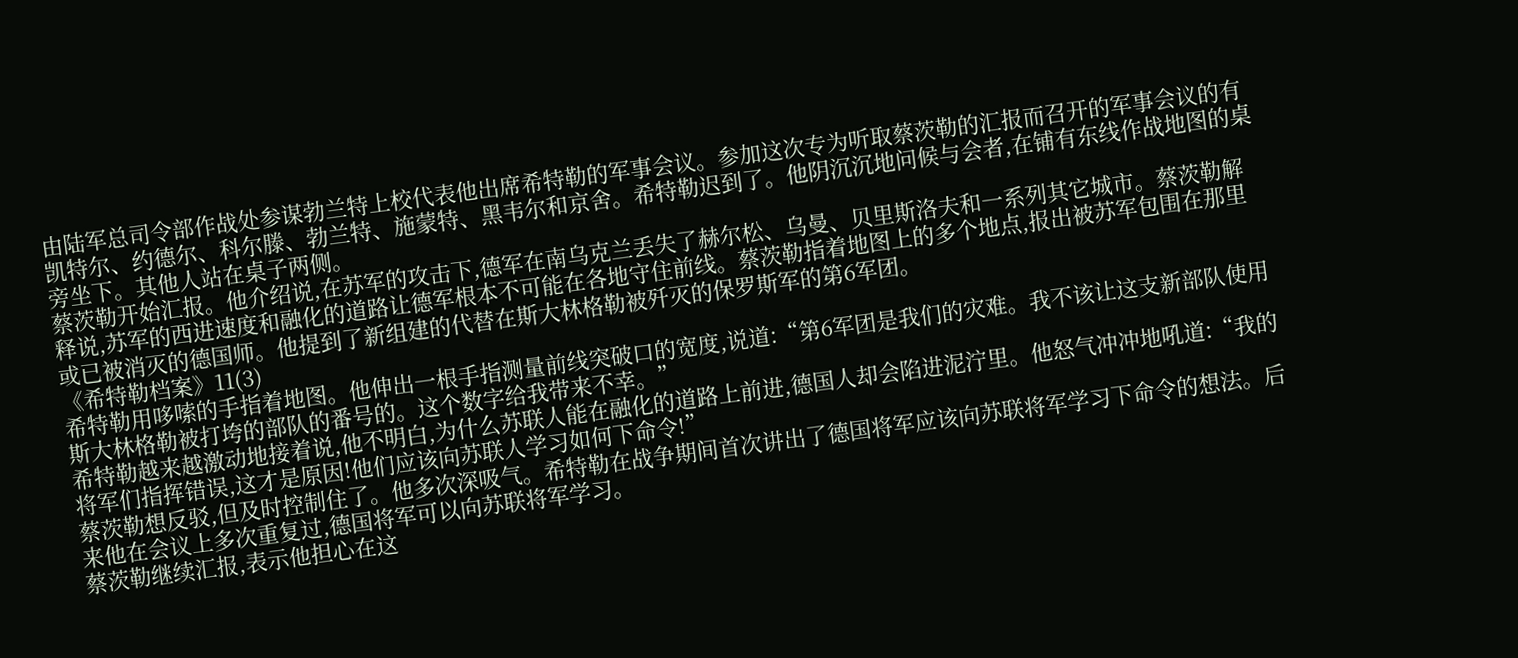由陆军总司令部作战处参谋勃兰特上校代表他出席希特勒的军事会议。参加这次专为听取蔡茨勒的汇报而召开的军事会议的有凯特尔、约德尔、科尔滕、勃兰特、施蒙特、黑韦尔和京舍。希特勒迟到了。他阴沉沉地问候与会者,在铺有东线作战地图的桌旁坐下。其他人站在桌子两侧。
蔡茨勒开始汇报。他介绍说,在苏军的攻击下,德军在南乌克兰丢失了赫尔松、乌曼、贝里斯洛夫和一系列其它城市。蔡茨勒解释说,苏军的西进速度和融化的道路让德军根本不可能在各地守住前线。蔡茨勒指着地图上的多个地点,报出被苏军包围在那里或已被消灭的德国师。他提到了新组建的代替在斯大林格勒被歼灭的保罗斯军的第6军团。
《希特勒档案》11(3)
希特勒用哆嗦的手指着地图。他伸出一根手指测量前线突破口的宽度,说道:“第6军团是我们的灾难。我不该让这支新部队使用斯大林格勒被打垮的部队的番号的。这个数字给我带来不幸。”
希特勒越来越激动地接着说,他不明白,为什么苏联人能在融化的道路上前进,德国人却会陷进泥泞里。他怒气冲冲地吼道:“我的将军们指挥错误,这才是原因!他们应该向苏联人学习如何下命令!”
蔡茨勒想反驳,但及时控制住了。他多次深吸气。希特勒在战争期间首次讲出了德国将军应该向苏联将军学习下命令的想法。后来他在会议上多次重复过,德国将军可以向苏联将军学习。
蔡茨勒继续汇报,表示他担心在这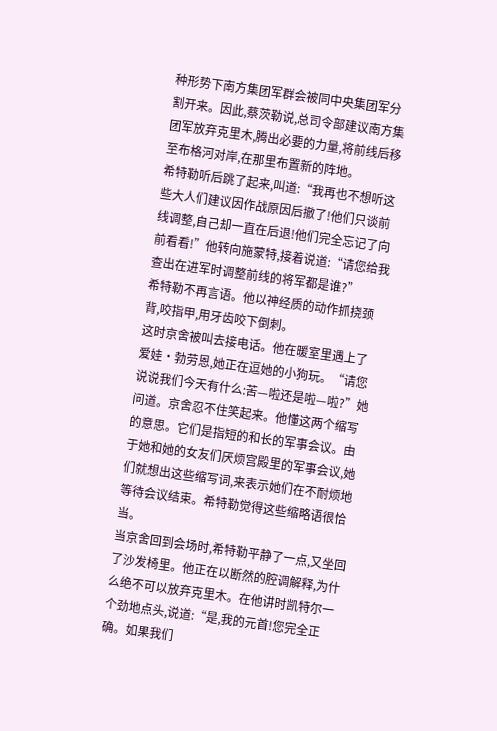种形势下南方集团军群会被同中央集团军分割开来。因此,蔡茨勒说,总司令部建议南方集团军放弃克里木,腾出必要的力量,将前线后移至布格河对岸,在那里布置新的阵地。
希特勒听后跳了起来,叫道:“我再也不想听这些大人们建议因作战原因后撤了!他们只谈前线调整,自己却一直在后退!他们完全忘记了向前看看!”他转向施蒙特,接着说道:“请您给我查出在进军时调整前线的将军都是谁?”
希特勒不再言语。他以神经质的动作抓挠颈背,咬指甲,用牙齿咬下倒刺。
这时京舍被叫去接电话。他在暖室里遇上了爱娃·勃劳恩,她正在逗她的小狗玩。“请您说说我们今天有什么:苦—啦还是啦—啦?”她问道。京舍忍不住笑起来。他懂这两个缩写的意思。它们是指短的和长的军事会议。由于她和她的女友们厌烦宫殿里的军事会议,她们就想出这些缩写词,来表示她们在不耐烦地等待会议结束。希特勒觉得这些缩略语很恰当。
当京舍回到会场时,希特勒平静了一点,又坐回了沙发椅里。他正在以断然的腔调解释,为什么绝不可以放弃克里木。在他讲时凯特尔一个劲地点头,说道:“是,我的元首!您完全正确。如果我们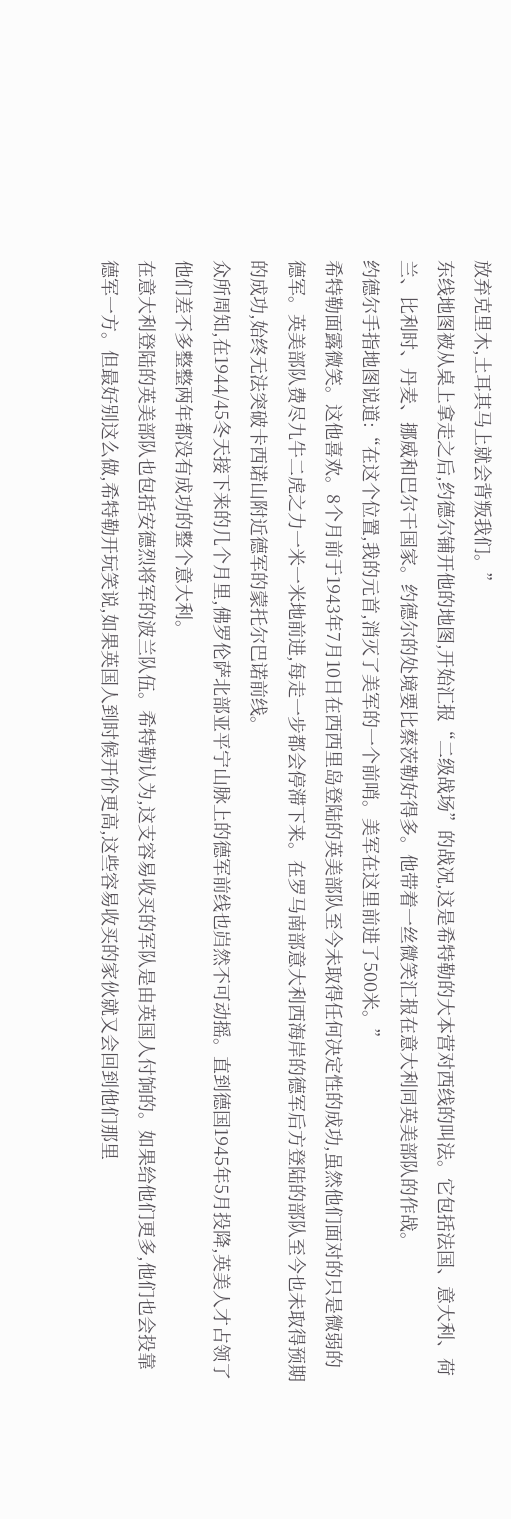放弃克里木,土耳其马上就会背叛我们。”
东线地图被从桌上拿走之后,约德尔铺开他的地图,开始汇报“二级战场”的战况,这是希特勒的大本营对西线的叫法。它包括法国、意大利、荷兰、比利时、丹麦、挪威和巴尔干国家。约德尔的处境要比蔡茨勒好得多。他带着一丝微笑汇报在意大利同英美部队的作战。
约德尔手指地图说道:“在这个位置,我的元首,消灭了美军的一个前哨。美军在这里前进了500米。”
希特勒面露微笑。这他喜欢。8个月前于1943年7月10日在西西里岛登陆的英美部队至今未取得任何决定性的成功,虽然他们面对的只是微弱的德军。英美部队费尽九牛二虎之力一米一米地前进,每走一步都会停滞下来。在罗马南部意大利西海岸的德军后方登陆的部队至今也未取得预期的成功,始终无法突破卡西诺山附近德军的蒙托尔巴诺前线。
众所周知,在1944/45冬天接下来的几个月里,佛罗伦萨北部亚平宁山脉上的德军前线也岿然不可动摇。直到德国1945年5月投降,英美人才占领了他们差不多整整两年都没有成功的整个意大利。
在意大利登陆的英美部队也包括安德烈将军的波兰队伍。希特勒认为,这支容易收买的军队是由英国人付饷的。如果给他们更多,他们也会投靠德军一方。但最好别这么做,希特勒开玩笑说,如果英国人到时候开价更高,这些容易收买的家伙就又会回到他们那里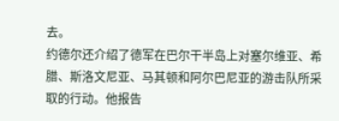去。
约德尔还介绍了德军在巴尔干半岛上对塞尔维亚、希腊、斯洛文尼亚、马其顿和阿尔巴尼亚的游击队所采取的行动。他报告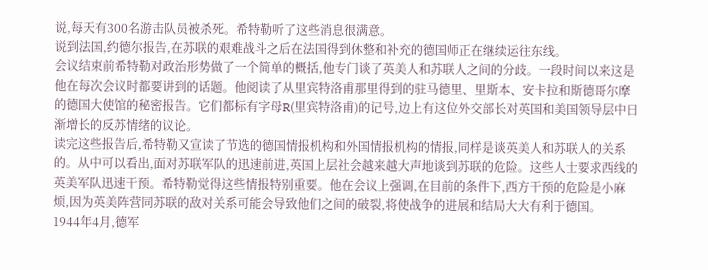说,每天有300名游击队员被杀死。希特勒听了这些消息很满意。
说到法国,约德尔报告,在苏联的艰难战斗之后在法国得到休整和补充的德国师正在继续运往东线。
会议结束前希特勒对政治形势做了一个简单的概括,他专门谈了英美人和苏联人之间的分歧。一段时间以来这是他在每次会议时都要讲到的话题。他阅读了从里宾特洛甫那里得到的驻马德里、里斯本、安卡拉和斯德哥尔摩的德国大使馆的秘密报告。它们都标有字母R(里宾特洛甫)的记号,边上有这位外交部长对英国和美国领导层中日渐增长的反苏情绪的议论。
读完这些报告后,希特勒又宣读了节选的德国情报机构和外国情报机构的情报,同样是谈英美人和苏联人的关系的。从中可以看出,面对苏联军队的迅速前进,英国上层社会越来越大声地谈到苏联的危险。这些人士要求西线的英美军队迅速干预。希特勒觉得这些情报特别重要。他在会议上强调,在目前的条件下,西方干预的危险是小麻烦,因为英美阵营同苏联的敌对关系可能会导致他们之间的破裂,将使战争的进展和结局大大有利于德国。
1944年4月,德军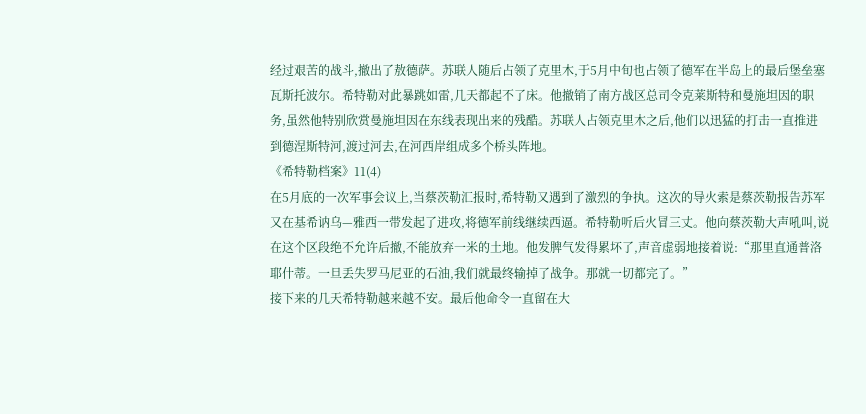经过艰苦的战斗,撤出了敖德萨。苏联人随后占领了克里木,于5月中旬也占领了德军在半岛上的最后堡垒塞瓦斯托波尔。希特勒对此暴跳如雷,几天都起不了床。他撤销了南方战区总司令克莱斯特和曼施坦因的职务,虽然他特别欣赏曼施坦因在东线表现出来的残酷。苏联人占领克里木之后,他们以迅猛的打击一直推进到德涅斯特河,渡过河去,在河西岸组成多个桥头阵地。
《希特勒档案》11(4)
在5月底的一次军事会议上,当蔡茨勒汇报时,希特勒又遇到了激烈的争执。这次的导火索是蔡茨勒报告苏军又在基希讷乌—雅西一带发起了进攻,将德军前线继续西逼。希特勒听后火冒三丈。他向蔡茨勒大声吼叫,说在这个区段绝不允许后撤,不能放弃一米的土地。他发脾气发得累坏了,声音虚弱地接着说:“那里直通普洛耶什蒂。一旦丢失罗马尼亚的石油,我们就最终输掉了战争。那就一切都完了。”
接下来的几天希特勒越来越不安。最后他命令一直留在大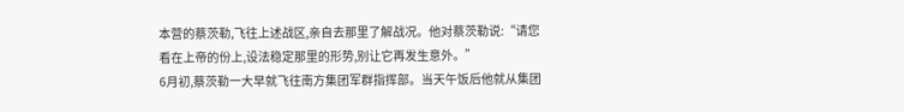本营的蔡茨勒,飞往上述战区,亲自去那里了解战况。他对蔡茨勒说:“请您看在上帝的份上,设法稳定那里的形势,别让它再发生意外。”
6月初,蔡茨勒一大早就飞往南方集团军群指挥部。当天午饭后他就从集团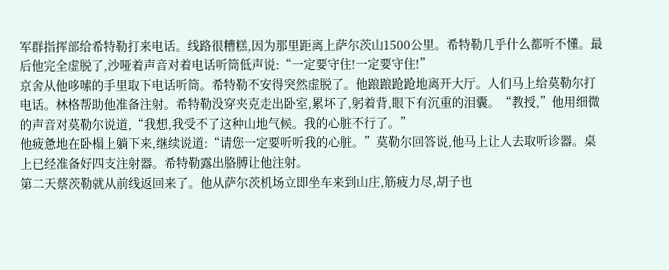军群指挥部给希特勒打来电话。线路很糟糕,因为那里距离上萨尔茨山1500公里。希特勒几乎什么都听不懂。最后他完全虚脱了,沙哑着声音对着电话听筒低声说:“一定要守住!一定要守住!”
京舍从他哆嗦的手里取下电话听筒。希特勒不安得突然虚脱了。他踉踉跄跄地离开大厅。人们马上给莫勒尔打电话。林格帮助他准备注射。希特勒没穿夹克走出卧室,累坏了,躬着背,眼下有沉重的泪囊。“教授,”他用细微的声音对莫勒尔说道,“我想,我受不了这种山地气候。我的心脏不行了。”
他疲惫地在卧榻上躺下来,继续说道:“请您一定要听听我的心脏。”莫勒尔回答说,他马上让人去取听诊器。桌上已经准备好四支注射器。希特勒露出胳膊让他注射。
第二天蔡茨勒就从前线返回来了。他从萨尔茨机场立即坐车来到山庄,筋疲力尽,胡子也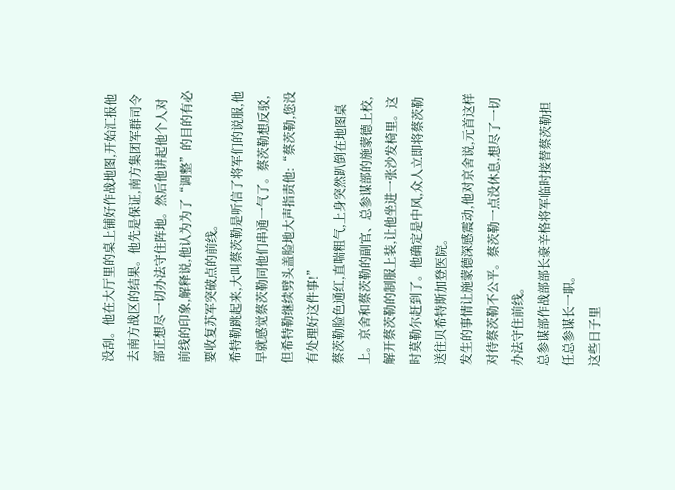没刮。他在大厅里的桌上铺好作战地图,开始汇报他去南方战区的结果。他先是保证,南方集团军群司令部正想尽一切办法守住阵地。然后他讲起他个人对前线的印象,解释说,他认为为了“调整”的目的有必要收复苏军突破点的前线。
希特勒跳起来,大叫蔡茨勒是听信了将军们的说服,他早就感觉蔡茨勒同他们串通一气了。蔡茨勒想反驳,但希特勒继续劈头盖脸地大声指责他:“蔡茨勒,您没有处理好这件事!”
蔡茨勒脸色通红,直喘粗气,上身突然趴倒在地图桌上。京舍和蔡茨勒的副官、总参谋部的施蒙德上校,解开蔡茨勒的制服上装,让他坐进一张沙发椅里。这时莫勒尔赶到了。他确定是中风,众人立即将蔡茨勒送往贝希特斯加登医院。
发生的事情让施蒙德深感震动,他对京舍说,元首这样对待蔡茨勒不公平。蔡茨勒一点没休息,想尽了一切办法守住前线。
总参谋部作战部部长豪辛格将军临时接替蔡茨勒担任总参谋长一职。
这些日子里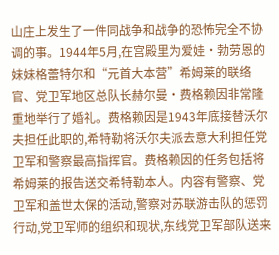山庄上发生了一件同战争和战争的恐怖完全不协调的事。1944年5月,在宫殿里为爱娃·勃劳恩的妹妹格蕾特尔和“元首大本营”希姆莱的联络官、党卫军地区总队长赫尔曼·费格赖因非常隆重地举行了婚礼。费格赖因是1943年底接替沃尔夫担任此职的,希特勒将沃尔夫派去意大利担任党卫军和警察最高指挥官。费格赖因的任务包括将希姆莱的报告送交希特勒本人。内容有警察、党卫军和盖世太保的活动,警察对苏联游击队的惩罚行动,党卫军师的组织和现状,东线党卫军部队送来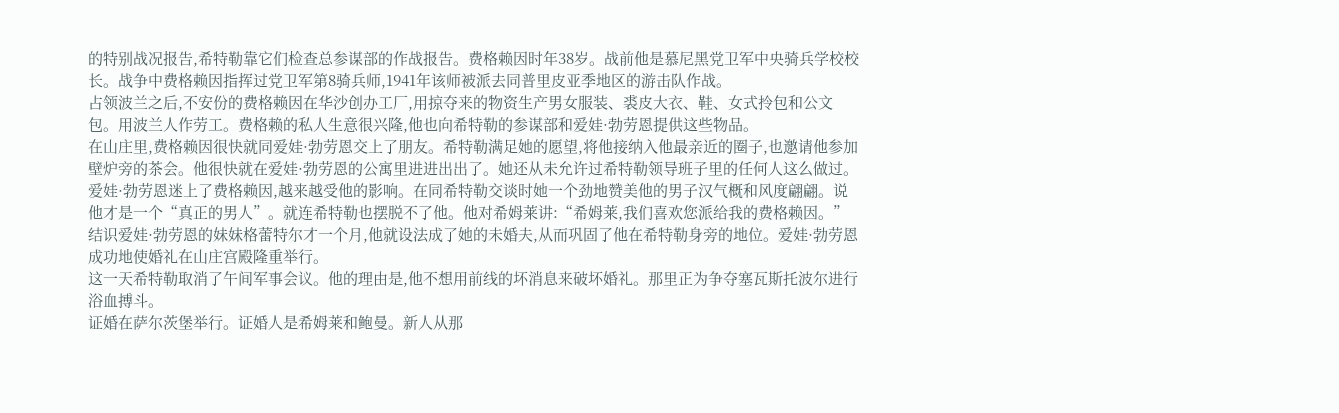的特别战况报告,希特勒靠它们检查总参谋部的作战报告。费格赖因时年38岁。战前他是慕尼黑党卫军中央骑兵学校校长。战争中费格赖因指挥过党卫军第8骑兵师,1941年该师被派去同普里皮亚季地区的游击队作战。
占领波兰之后,不安份的费格赖因在华沙创办工厂,用掠夺来的物资生产男女服装、裘皮大衣、鞋、女式拎包和公文包。用波兰人作劳工。费格赖的私人生意很兴隆,他也向希特勒的参谋部和爱娃·勃劳恩提供这些物品。
在山庄里,费格赖因很快就同爱娃·勃劳恩交上了朋友。希特勒满足她的愿望,将他接纳入他最亲近的圈子,也邀请他参加壁炉旁的茶会。他很快就在爱娃·勃劳恩的公寓里进进出出了。她还从未允许过希特勒领导班子里的任何人这么做过。爱娃·勃劳恩迷上了费格赖因,越来越受他的影响。在同希特勒交谈时她一个劲地赞美他的男子汉气概和风度翩翩。说他才是一个“真正的男人”。就连希特勒也摆脱不了他。他对希姆莱讲:“希姆莱,我们喜欢您派给我的费格赖因。”
结识爱娃·勃劳恩的妹妹格蕾特尔才一个月,他就设法成了她的未婚夫,从而巩固了他在希特勒身旁的地位。爱娃·勃劳恩成功地使婚礼在山庄宫殿隆重举行。
这一天希特勒取消了午间军事会议。他的理由是,他不想用前线的坏消息来破坏婚礼。那里正为争夺塞瓦斯托波尔进行浴血搏斗。
证婚在萨尔茨堡举行。证婚人是希姆莱和鲍曼。新人从那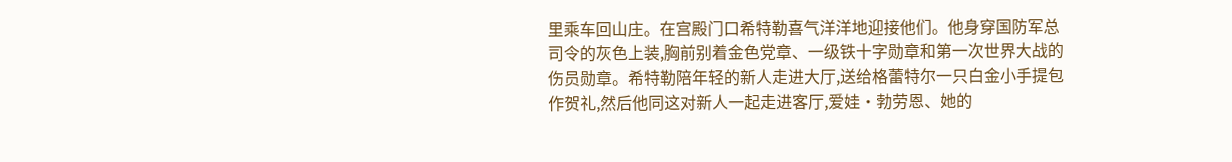里乘车回山庄。在宫殿门口希特勒喜气洋洋地迎接他们。他身穿国防军总司令的灰色上装,胸前别着金色党章、一级铁十字勋章和第一次世界大战的伤员勋章。希特勒陪年轻的新人走进大厅,送给格蕾特尔一只白金小手提包作贺礼,然后他同这对新人一起走进客厅,爱娃·勃劳恩、她的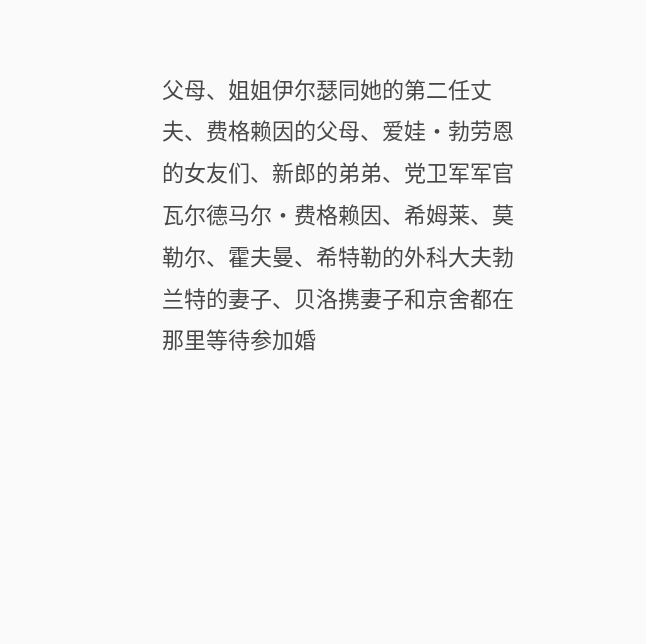父母、姐姐伊尔瑟同她的第二任丈夫、费格赖因的父母、爱娃·勃劳恩的女友们、新郎的弟弟、党卫军军官瓦尔德马尔·费格赖因、希姆莱、莫勒尔、霍夫曼、希特勒的外科大夫勃兰特的妻子、贝洛携妻子和京舍都在那里等待参加婚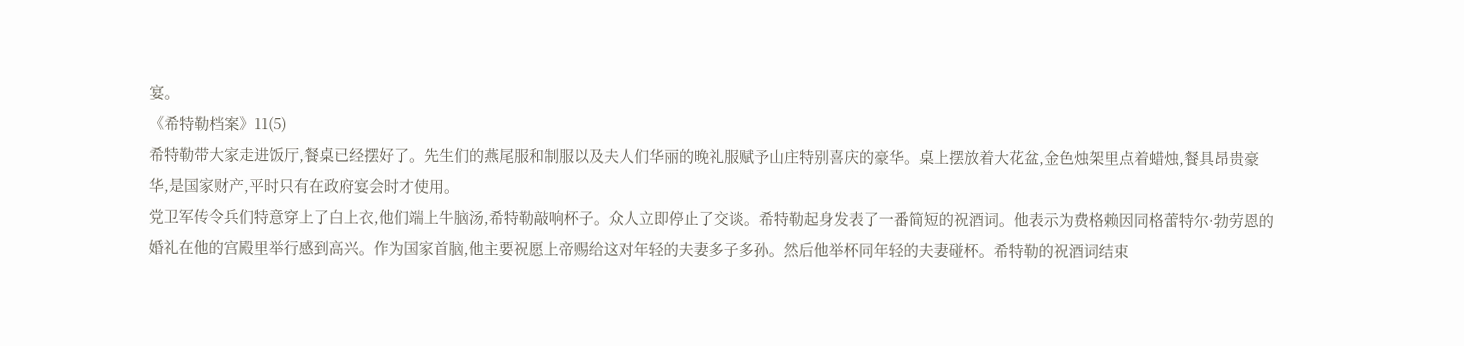宴。
《希特勒档案》11(5)
希特勒带大家走进饭厅,餐桌已经摆好了。先生们的燕尾服和制服以及夫人们华丽的晚礼服赋予山庄特别喜庆的豪华。桌上摆放着大花盆,金色烛架里点着蜡烛,餐具昂贵豪华,是国家财产,平时只有在政府宴会时才使用。
党卫军传令兵们特意穿上了白上衣,他们端上牛脑汤,希特勒敲响杯子。众人立即停止了交谈。希特勒起身发表了一番简短的祝酒词。他表示为费格赖因同格蕾特尔·勃劳恩的婚礼在他的宫殿里举行感到高兴。作为国家首脑,他主要祝愿上帝赐给这对年轻的夫妻多子多孙。然后他举杯同年轻的夫妻碰杯。希特勒的祝酒词结束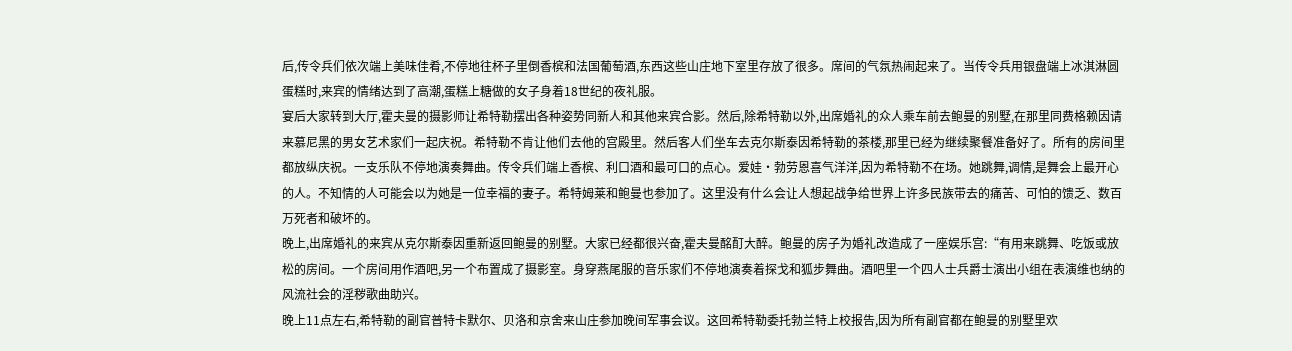后,传令兵们依次端上美味佳肴,不停地往杯子里倒香槟和法国葡萄酒,东西这些山庄地下室里存放了很多。席间的气氛热闹起来了。当传令兵用银盘端上冰淇淋圆蛋糕时,来宾的情绪达到了高潮,蛋糕上糖做的女子身着18世纪的夜礼服。
宴后大家转到大厅,霍夫曼的摄影师让希特勒摆出各种姿势同新人和其他来宾合影。然后,除希特勒以外,出席婚礼的众人乘车前去鲍曼的别墅,在那里同费格赖因请来慕尼黑的男女艺术家们一起庆祝。希特勒不肯让他们去他的宫殿里。然后客人们坐车去克尔斯泰因希特勒的茶楼,那里已经为继续聚餐准备好了。所有的房间里都放纵庆祝。一支乐队不停地演奏舞曲。传令兵们端上香槟、利口酒和最可口的点心。爱娃·勃劳恩喜气洋洋,因为希特勒不在场。她跳舞,调情,是舞会上最开心的人。不知情的人可能会以为她是一位幸福的妻子。希特姆莱和鲍曼也参加了。这里没有什么会让人想起战争给世界上许多民族带去的痛苦、可怕的馈乏、数百万死者和破坏的。
晚上,出席婚礼的来宾从克尔斯泰因重新返回鲍曼的别墅。大家已经都很兴奋,霍夫曼酩酊大醉。鲍曼的房子为婚礼改造成了一座娱乐宫:“有用来跳舞、吃饭或放松的房间。一个房间用作酒吧,另一个布置成了摄影室。身穿燕尾服的音乐家们不停地演奏着探戈和狐步舞曲。酒吧里一个四人士兵爵士演出小组在表演维也纳的风流社会的淫秽歌曲助兴。
晚上11点左右,希特勒的副官普特卡默尔、贝洛和京舍来山庄参加晚间军事会议。这回希特勒委托勃兰特上校报告,因为所有副官都在鲍曼的别墅里欢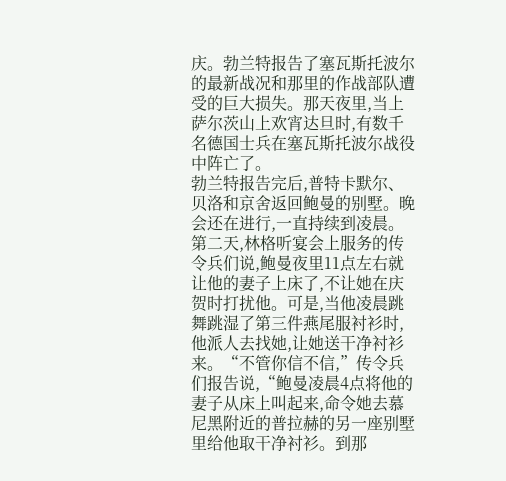庆。勃兰特报告了塞瓦斯托波尔的最新战况和那里的作战部队遭受的巨大损失。那天夜里,当上萨尔茨山上欢宵达旦时,有数千名德国士兵在塞瓦斯托波尔战役中阵亡了。
勃兰特报告完后,普特卡默尔、贝洛和京舍返回鲍曼的别墅。晚会还在进行,一直持续到凌晨。
第二天,林格听宴会上服务的传令兵们说,鲍曼夜里11点左右就让他的妻子上床了,不让她在庆贺时打扰他。可是,当他凌晨跳舞跳湿了第三件燕尾服衬衫时,他派人去找她,让她送干净衬衫来。“不管你信不信,”传令兵们报告说,“鲍曼凌晨4点将他的妻子从床上叫起来,命令她去慕尼黑附近的普拉赫的另一座别墅里给他取干净衬衫。到那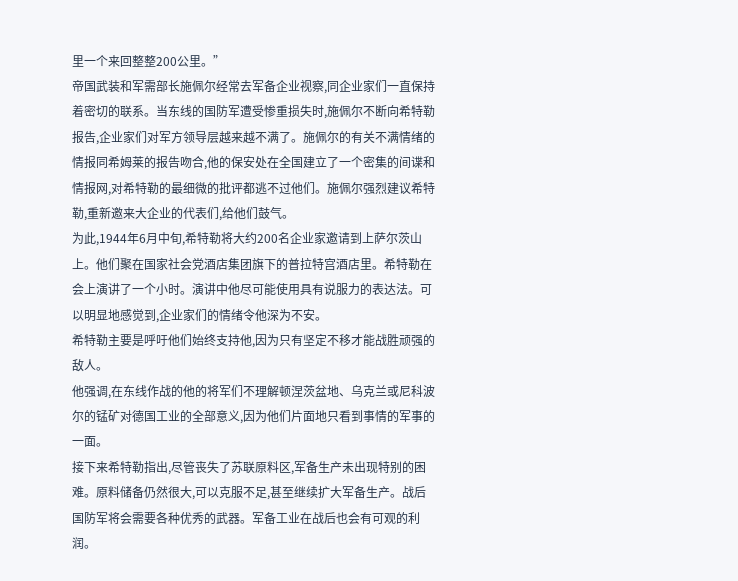里一个来回整整200公里。”
帝国武装和军需部长施佩尔经常去军备企业视察,同企业家们一直保持着密切的联系。当东线的国防军遭受惨重损失时,施佩尔不断向希特勒报告,企业家们对军方领导层越来越不满了。施佩尔的有关不满情绪的情报同希姆莱的报告吻合,他的保安处在全国建立了一个密集的间谍和情报网,对希特勒的最细微的批评都逃不过他们。施佩尔强烈建议希特勒,重新邀来大企业的代表们,给他们鼓气。
为此,1944年6月中旬,希特勒将大约200名企业家邀请到上萨尔茨山上。他们聚在国家社会党酒店集团旗下的普拉特宫酒店里。希特勒在会上演讲了一个小时。演讲中他尽可能使用具有说服力的表达法。可以明显地感觉到,企业家们的情绪令他深为不安。
希特勒主要是呼吁他们始终支持他,因为只有坚定不移才能战胜顽强的敌人。
他强调,在东线作战的他的将军们不理解顿涅茨盆地、乌克兰或尼科波尔的锰矿对德国工业的全部意义,因为他们片面地只看到事情的军事的一面。
接下来希特勒指出,尽管丧失了苏联原料区,军备生产未出现特别的困难。原料储备仍然很大,可以克服不足,甚至继续扩大军备生产。战后国防军将会需要各种优秀的武器。军备工业在战后也会有可观的利润。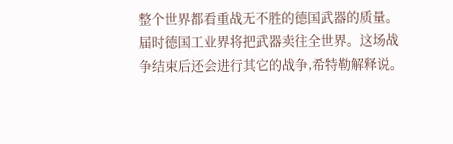整个世界都看重战无不胜的德国武器的质量。届时德国工业界将把武器卖往全世界。这场战争结束后还会进行其它的战争,希特勒解释说。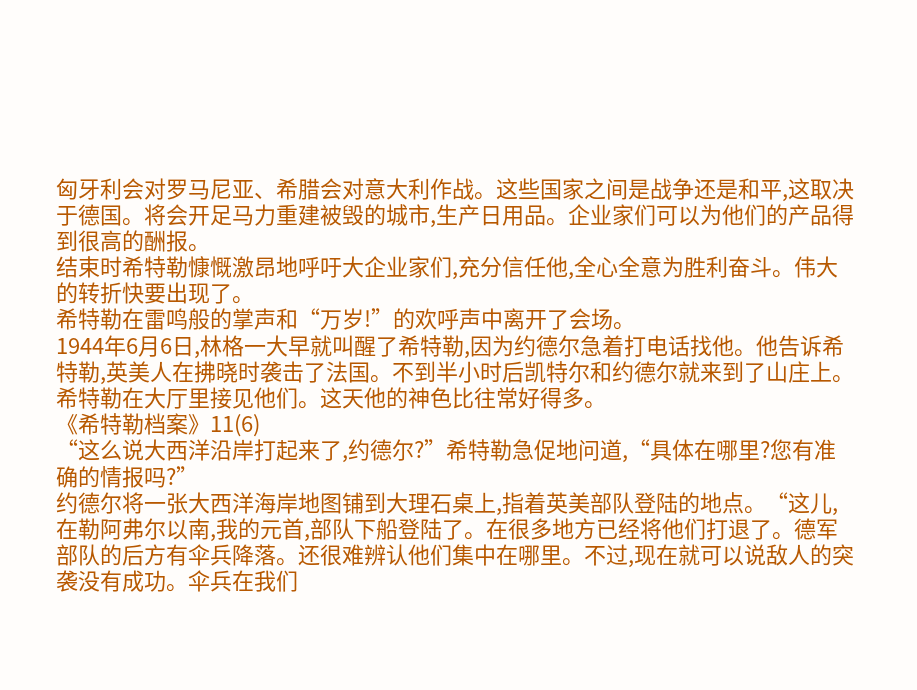匈牙利会对罗马尼亚、希腊会对意大利作战。这些国家之间是战争还是和平,这取决于德国。将会开足马力重建被毁的城市,生产日用品。企业家们可以为他们的产品得到很高的酬报。
结束时希特勒慷慨激昂地呼吁大企业家们,充分信任他,全心全意为胜利奋斗。伟大的转折快要出现了。
希特勒在雷鸣般的掌声和“万岁!”的欢呼声中离开了会场。
1944年6月6日,林格一大早就叫醒了希特勒,因为约德尔急着打电话找他。他告诉希特勒,英美人在拂晓时袭击了法国。不到半小时后凯特尔和约德尔就来到了山庄上。希特勒在大厅里接见他们。这天他的神色比往常好得多。
《希特勒档案》11(6)
“这么说大西洋沿岸打起来了,约德尔?”希特勒急促地问道,“具体在哪里?您有准确的情报吗?”
约德尔将一张大西洋海岸地图铺到大理石桌上,指着英美部队登陆的地点。“这儿,在勒阿弗尔以南,我的元首,部队下船登陆了。在很多地方已经将他们打退了。德军部队的后方有伞兵降落。还很难辨认他们集中在哪里。不过,现在就可以说敌人的突袭没有成功。伞兵在我们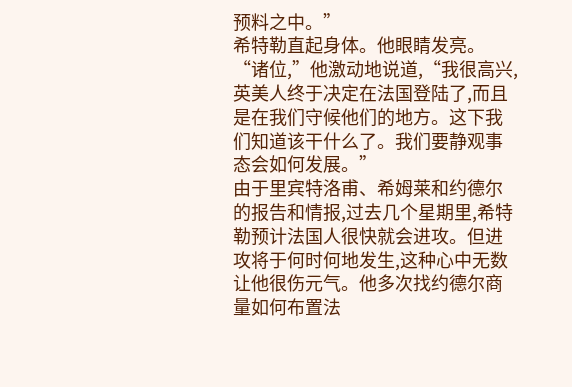预料之中。”
希特勒直起身体。他眼睛发亮。
“诸位,”他激动地说道,“我很高兴,英美人终于决定在法国登陆了,而且是在我们守候他们的地方。这下我们知道该干什么了。我们要静观事态会如何发展。”
由于里宾特洛甫、希姆莱和约德尔的报告和情报,过去几个星期里,希特勒预计法国人很快就会进攻。但进攻将于何时何地发生,这种心中无数让他很伤元气。他多次找约德尔商量如何布置法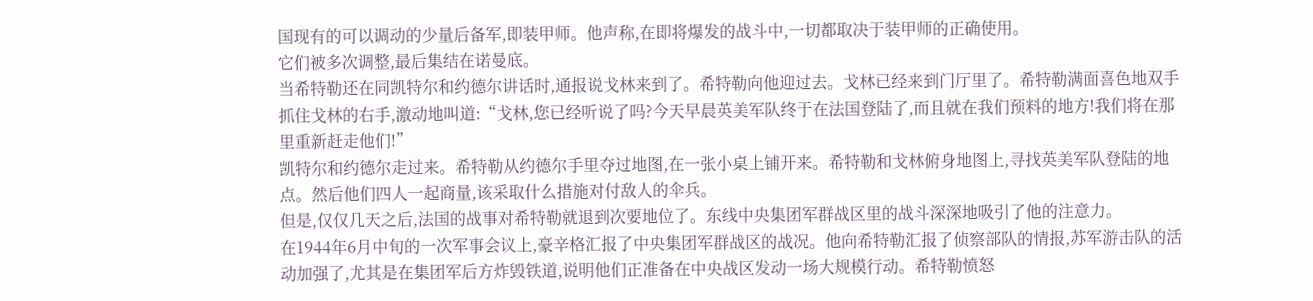国现有的可以调动的少量后备军,即装甲师。他声称,在即将爆发的战斗中,一切都取决于装甲师的正确使用。
它们被多次调整,最后集结在诺曼底。
当希特勒还在同凯特尔和约德尔讲话时,通报说戈林来到了。希特勒向他迎过去。戈林已经来到门厅里了。希特勒满面喜色地双手抓住戈林的右手,激动地叫道:“戈林,您已经听说了吗?今天早晨英美军队终于在法国登陆了,而且就在我们预料的地方!我们将在那里重新赶走他们!”
凯特尔和约德尔走过来。希特勒从约德尔手里夺过地图,在一张小桌上铺开来。希特勒和戈林俯身地图上,寻找英美军队登陆的地点。然后他们四人一起商量,该采取什么措施对付敌人的伞兵。
但是,仅仅几天之后,法国的战事对希特勒就退到次要地位了。东线中央集团军群战区里的战斗深深地吸引了他的注意力。
在1944年6月中旬的一次军事会议上,豪辛格汇报了中央集团军群战区的战况。他向希特勒汇报了侦察部队的情报,苏军游击队的活动加强了,尤其是在集团军后方炸毁铁道,说明他们正准备在中央战区发动一场大规模行动。希特勒愤怒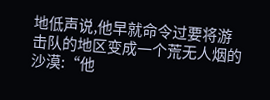地低声说,他早就命令过要将游击队的地区变成一个荒无人烟的沙漠:“他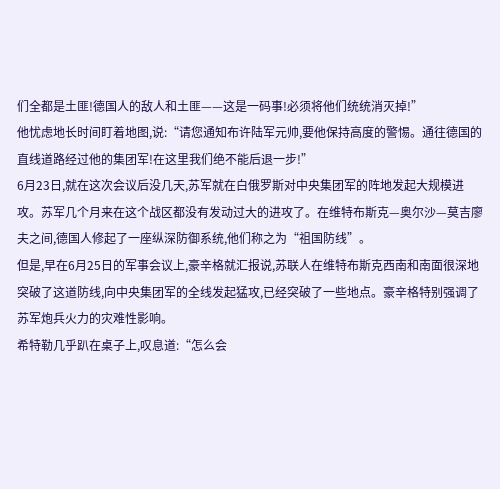们全都是土匪!德国人的敌人和土匪——这是一码事!必须将他们统统消灭掉!”
他忧虑地长时间盯着地图,说:“请您通知布许陆军元帅,要他保持高度的警惕。通往德国的直线道路经过他的集团军!在这里我们绝不能后退一步!”
6月23日,就在这次会议后没几天,苏军就在白俄罗斯对中央集团军的阵地发起大规模进攻。苏军几个月来在这个战区都没有发动过大的进攻了。在维特布斯克—奥尔沙—莫吉廖夫之间,德国人修起了一座纵深防御系统,他们称之为“祖国防线”。
但是,早在6月25日的军事会议上,豪辛格就汇报说,苏联人在维特布斯克西南和南面很深地突破了这道防线,向中央集团军的全线发起猛攻,已经突破了一些地点。豪辛格特别强调了苏军炮兵火力的灾难性影响。
希特勒几乎趴在桌子上,叹息道:“怎么会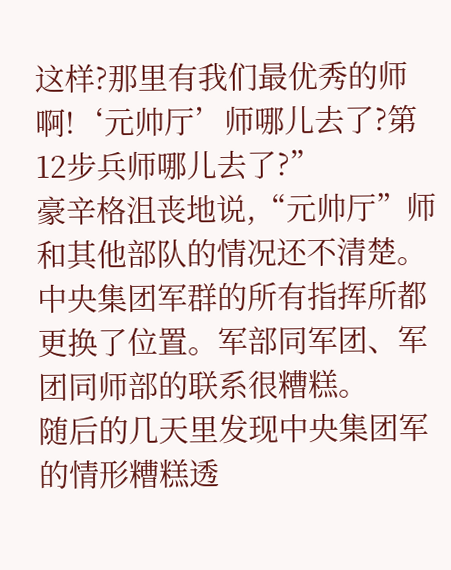这样?那里有我们最优秀的师啊!‘元帅厅’师哪儿去了?第12步兵师哪儿去了?”
豪辛格沮丧地说,“元帅厅”师和其他部队的情况还不清楚。中央集团军群的所有指挥所都更换了位置。军部同军团、军团同师部的联系很糟糕。
随后的几天里发现中央集团军的情形糟糕透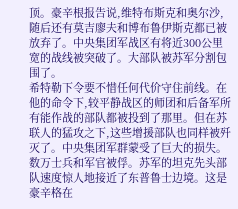顶。豪辛根报告说,维特布斯克和奥尔沙,随后还有莫吉廖夫和博布鲁伊斯克都已被放弃了。中央集团军战区有将近300公里宽的战线被突破了。大部队被苏军分割包围了。
希特勒下令要不惜任何代价守住前线。在他的命令下,较平静战区的师团和后备军所有能作战的部队都被投到了那里。但在苏联人的猛攻之下,这些增援部队也同样被歼灭了。中央集团军群蒙受了巨大的损失。数万士兵和军官被俘。苏军的坦克先头部队速度惊人地接近了东普鲁士边境。这是豪辛格在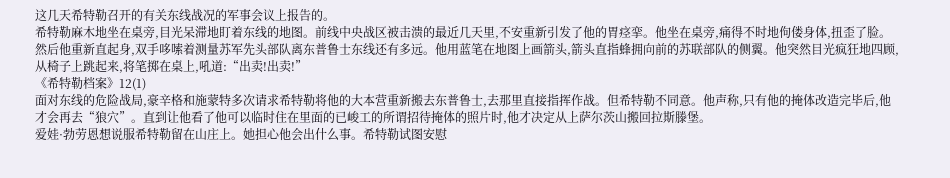这几天希特勒召开的有关东线战况的军事会议上报告的。
希特勒麻木地坐在桌旁,目光呆滞地盯着东线的地图。前线中央战区被击溃的最近几天里,不安重新引发了他的胃痉挛。他坐在桌旁,痛得不时地佝偻身体,扭歪了脸。然后他重新直起身,双手哆嗦着测量苏军先头部队离东普鲁士东线还有多远。他用蓝笔在地图上画箭头,箭头直指蜂拥向前的苏联部队的侧翼。他突然目光疯狂地四顾,从椅子上跳起来,将笔掷在桌上,吼道:“出卖!出卖!”
《希特勒档案》12(1)
面对东线的危险战局,豪辛格和施蒙特多次请求希特勒将他的大本营重新搬去东普鲁士,去那里直接指挥作战。但希特勒不同意。他声称,只有他的掩体改造完毕后,他才会再去“狼穴”。直到让他看了他可以临时住在里面的已峻工的所谓招待掩体的照片时,他才决定从上萨尔茨山搬回拉斯滕堡。
爱娃·勃劳恩想说服希特勒留在山庄上。她担心他会出什么事。希特勒试图安慰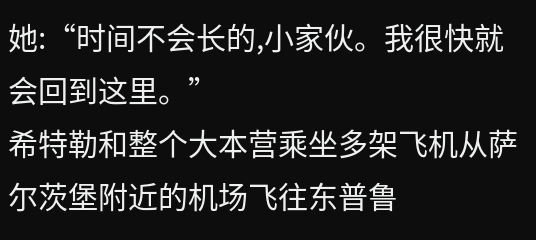她:“时间不会长的,小家伙。我很快就会回到这里。”
希特勒和整个大本营乘坐多架飞机从萨尔茨堡附近的机场飞往东普鲁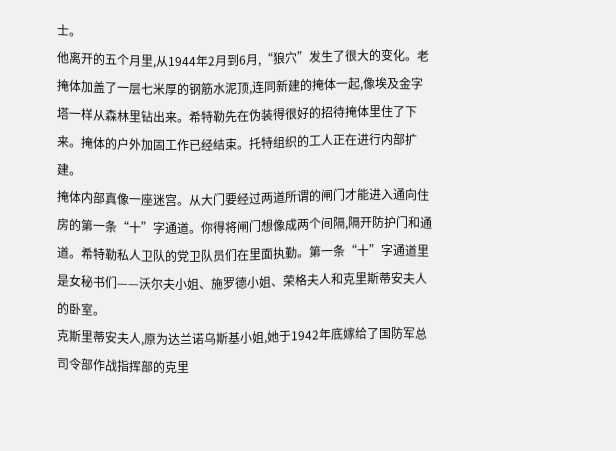士。
他离开的五个月里,从1944年2月到6月,“狼穴”发生了很大的变化。老掩体加盖了一层七米厚的钢筋水泥顶,连同新建的掩体一起,像埃及金字塔一样从森林里钻出来。希特勒先在伪装得很好的招待掩体里住了下来。掩体的户外加固工作已经结束。托特组织的工人正在进行内部扩建。
掩体内部真像一座迷宫。从大门要经过两道所谓的闸门才能进入通向住房的第一条“十”字通道。你得将闸门想像成两个间隔,隔开防护门和通道。希特勒私人卫队的党卫队员们在里面执勤。第一条“十”字通道里是女秘书们——沃尔夫小姐、施罗德小姐、荣格夫人和克里斯蒂安夫人的卧室。
克斯里蒂安夫人,原为达兰诺乌斯基小姐,她于1942年底嫁给了国防军总司令部作战指挥部的克里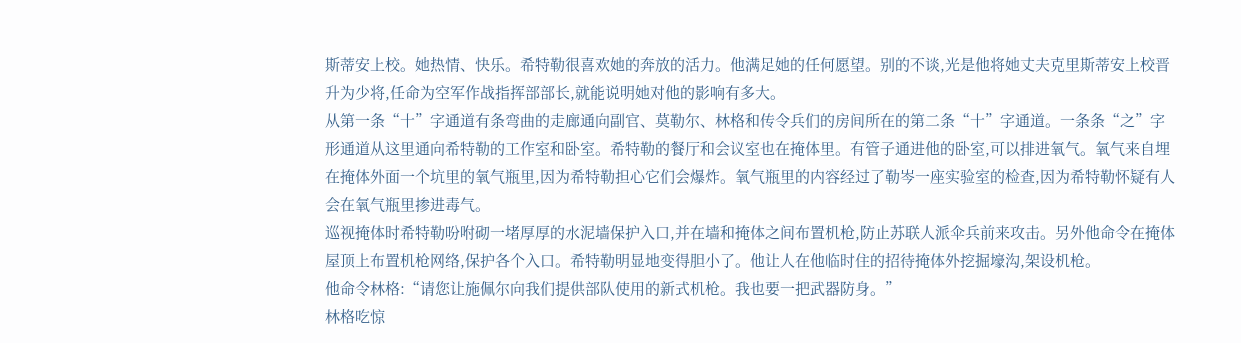斯蒂安上校。她热情、快乐。希特勒很喜欢她的奔放的活力。他满足她的任何愿望。别的不谈,光是他将她丈夫克里斯蒂安上校晋升为少将,任命为空军作战指挥部部长,就能说明她对他的影响有多大。
从第一条“十”字通道有条弯曲的走廊通向副官、莫勒尔、林格和传令兵们的房间所在的第二条“十”字通道。一条条“之”字形通道从这里通向希特勒的工作室和卧室。希特勒的餐厅和会议室也在掩体里。有管子通进他的卧室,可以排进氧气。氧气来自埋在掩体外面一个坑里的氧气瓶里,因为希特勒担心它们会爆炸。氧气瓶里的内容经过了勒岑一座实验室的检查,因为希特勒怀疑有人会在氧气瓶里掺进毒气。
巡视掩体时希特勒吩咐砌一堵厚厚的水泥墙保护入口,并在墙和掩体之间布置机枪,防止苏联人派伞兵前来攻击。另外他命令在掩体屋顶上布置机枪网络,保护各个入口。希特勒明显地变得胆小了。他让人在他临时住的招待掩体外挖掘壕沟,架设机枪。
他命令林格:“请您让施佩尔向我们提供部队使用的新式机枪。我也要一把武器防身。”
林格吃惊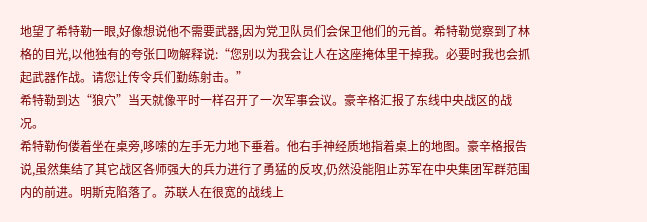地望了希特勒一眼,好像想说他不需要武器,因为党卫队员们会保卫他们的元首。希特勒觉察到了林格的目光,以他独有的夸张口吻解释说:“您别以为我会让人在这座掩体里干掉我。必要时我也会抓起武器作战。请您让传令兵们勤练射击。”
希特勒到达“狼穴”当天就像平时一样召开了一次军事会议。豪辛格汇报了东线中央战区的战况。
希特勒佝偻着坐在桌旁,哆嗦的左手无力地下垂着。他右手神经质地指着桌上的地图。豪辛格报告说,虽然集结了其它战区各师强大的兵力进行了勇猛的反攻,仍然没能阻止苏军在中央集团军群范围内的前进。明斯克陷落了。苏联人在很宽的战线上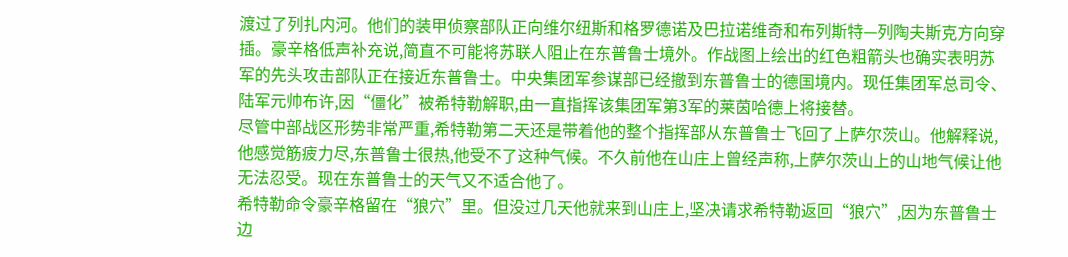渡过了列扎内河。他们的装甲侦察部队正向维尔纽斯和格罗德诺及巴拉诺维奇和布列斯特—列陶夫斯克方向穿插。豪辛格低声补充说,简直不可能将苏联人阻止在东普鲁士境外。作战图上绘出的红色粗箭头也确实表明苏军的先头攻击部队正在接近东普鲁士。中央集团军参谋部已经撤到东普鲁士的德国境内。现任集团军总司令、陆军元帅布许,因“僵化”被希特勒解职,由一直指挥该集团军第3军的莱茵哈德上将接替。
尽管中部战区形势非常严重,希特勒第二天还是带着他的整个指挥部从东普鲁士飞回了上萨尔茨山。他解释说,他感觉筋疲力尽,东普鲁士很热,他受不了这种气候。不久前他在山庄上曾经声称,上萨尔茨山上的山地气候让他无法忍受。现在东普鲁士的天气又不适合他了。
希特勒命令豪辛格留在“狼穴”里。但没过几天他就来到山庄上,坚决请求希特勒返回“狼穴”,因为东普鲁士边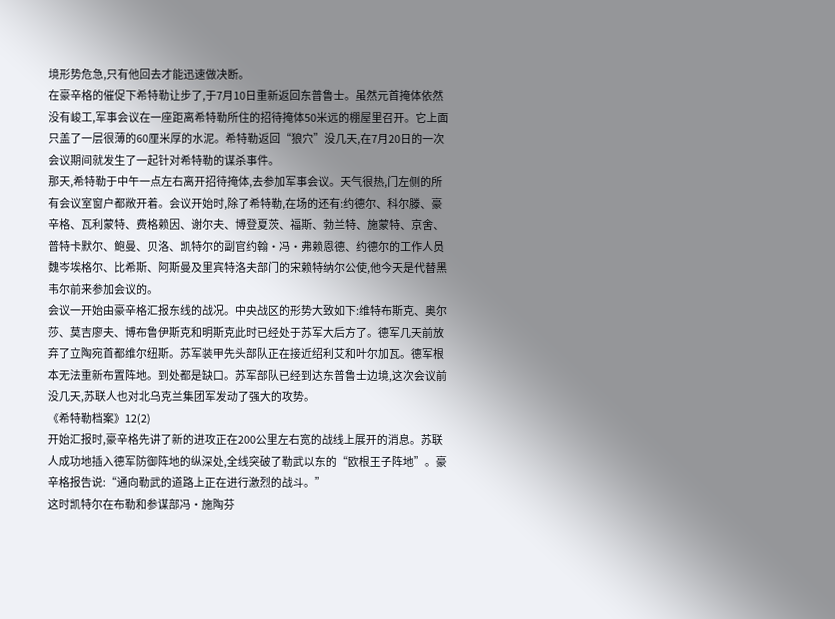境形势危急,只有他回去才能迅速做决断。
在豪辛格的催促下希特勒让步了,于7月10日重新返回东普鲁士。虽然元首掩体依然没有峻工,军事会议在一座距离希特勒所住的招待掩体50米远的棚屋里召开。它上面只盖了一层很薄的60厘米厚的水泥。希特勒返回“狼穴”没几天,在7月20日的一次会议期间就发生了一起针对希特勒的谋杀事件。
那天,希特勒于中午一点左右离开招待掩体,去参加军事会议。天气很热,门左侧的所有会议室窗户都敞开着。会议开始时,除了希特勒,在场的还有:约德尔、科尔滕、豪辛格、瓦利蒙特、费格赖因、谢尔夫、博登夏茨、福斯、勃兰特、施蒙特、京舍、普特卡默尔、鲍曼、贝洛、凯特尔的副官约翰·冯·弗赖恩德、约德尔的工作人员魏岑埃格尔、比希斯、阿斯曼及里宾特洛夫部门的宋赖特纳尔公使,他今天是代替黑韦尔前来参加会议的。
会议一开始由豪辛格汇报东线的战况。中央战区的形势大致如下:维特布斯克、奥尔莎、莫吉廖夫、博布鲁伊斯克和明斯克此时已经处于苏军大后方了。德军几天前放弃了立陶宛首都维尔纽斯。苏军装甲先头部队正在接近绍利艾和叶尔加瓦。德军根本无法重新布置阵地。到处都是缺口。苏军部队已经到达东普鲁士边境,这次会议前没几天,苏联人也对北乌克兰集团军发动了强大的攻势。
《希特勒档案》12(2)
开始汇报时,豪辛格先讲了新的进攻正在200公里左右宽的战线上展开的消息。苏联人成功地插入德军防御阵地的纵深处,全线突破了勒武以东的“欧根王子阵地”。豪辛格报告说:“通向勒武的道路上正在进行激烈的战斗。”
这时凯特尔在布勒和参谋部冯·施陶芬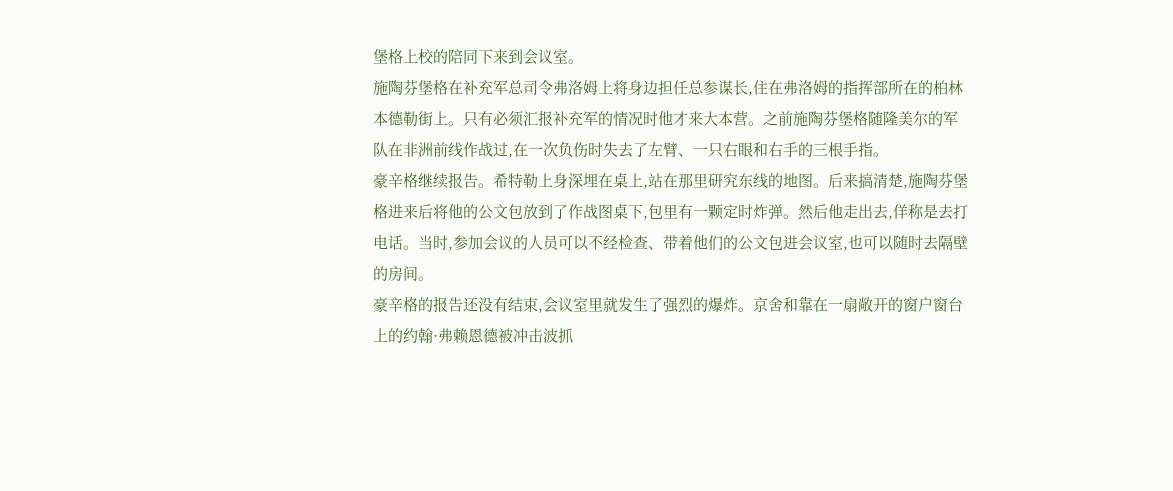堡格上校的陪同下来到会议室。
施陶芬堡格在补充军总司令弗洛姆上将身边担任总参谋长,住在弗洛姆的指挥部所在的柏林本德勒街上。只有必须汇报补充军的情况时他才来大本营。之前施陶芬堡格随隆美尔的军队在非洲前线作战过,在一次负伤时失去了左臂、一只右眼和右手的三根手指。
豪辛格继续报告。希特勒上身深埋在桌上,站在那里研究东线的地图。后来搞清楚,施陶芬堡格进来后将他的公文包放到了作战图桌下,包里有一颗定时炸弹。然后他走出去,佯称是去打电话。当时,参加会议的人员可以不经检查、带着他们的公文包进会议室,也可以随时去隔壁的房间。
豪辛格的报告还没有结束,会议室里就发生了强烈的爆炸。京舍和靠在一扇敞开的窗户窗台上的约翰·弗赖恩德被冲击波抓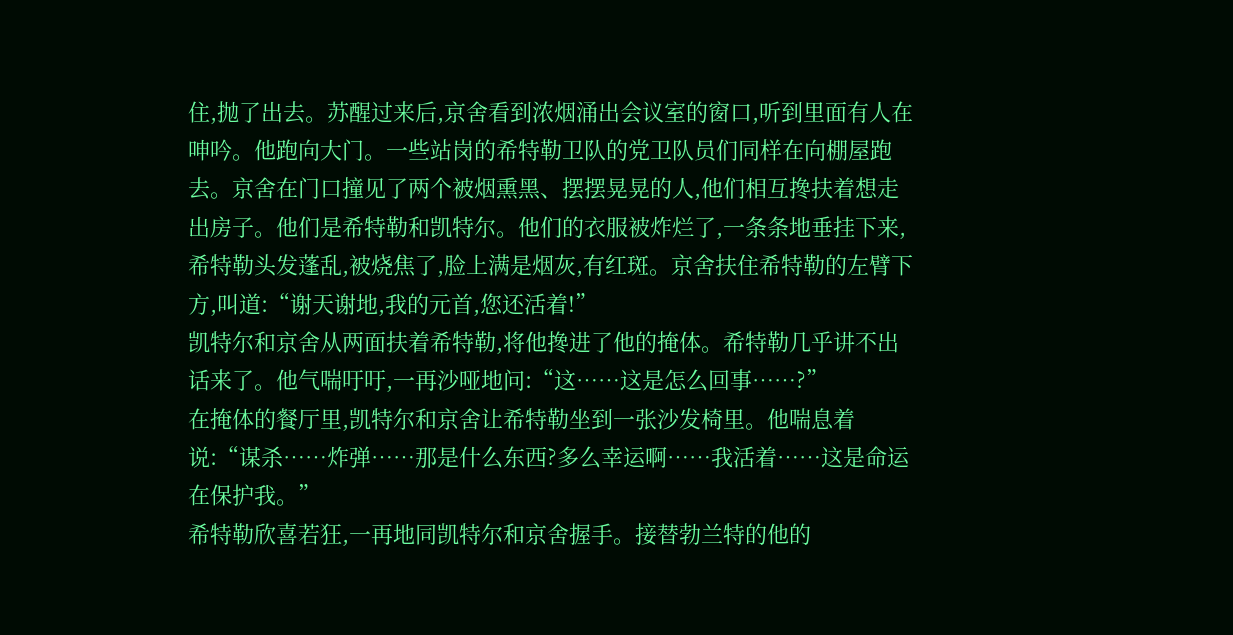住,抛了出去。苏醒过来后,京舍看到浓烟涌出会议室的窗口,听到里面有人在呻吟。他跑向大门。一些站岗的希特勒卫队的党卫队员们同样在向棚屋跑去。京舍在门口撞见了两个被烟熏黑、摆摆晃晃的人,他们相互搀扶着想走出房子。他们是希特勒和凯特尔。他们的衣服被炸烂了,一条条地垂挂下来,希特勒头发蓬乱,被烧焦了,脸上满是烟灰,有红斑。京舍扶住希特勒的左臂下方,叫道:“谢天谢地,我的元首,您还活着!”
凯特尔和京舍从两面扶着希特勒,将他搀进了他的掩体。希特勒几乎讲不出话来了。他气喘吁吁,一再沙哑地问:“这……这是怎么回事……?”
在掩体的餐厅里,凯特尔和京舍让希特勒坐到一张沙发椅里。他喘息着说:“谋杀……炸弹……那是什么东西?多么幸运啊……我活着……这是命运在保护我。”
希特勒欣喜若狂,一再地同凯特尔和京舍握手。接替勃兰特的他的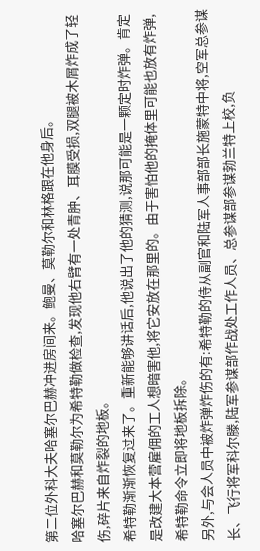第二位外科大夫哈塞尔巴赫冲进房间来。鲍曼、莫勒尔和林格跟在他身后。
哈塞尔巴赫和莫勒尔为希特勒做检查,发现他右臂有一处青肿、耳膜受损,双腿被木屑炸成了轻伤,碎片来自炸裂的地板。
希特勒渐渐恢复过来了。重新能够讲话后,他说出了他的猜测,说那可能是一颗定时炸弹。肯定是改建大本营雇佣的工人想暗害他,将它安放在那里的。由于害怕他的掩体里可能也放有炸弹,希特勒命令立即将地板拆除。
另外,与会人员中被炸弹炸伤的有:希特勒的侍从副官和陆军人事部部长施蒙特中将,空军总参谋长、飞行将军科尔滕,陆军参谋部作战处工作人员、总参谋部参谋勃兰特上校,负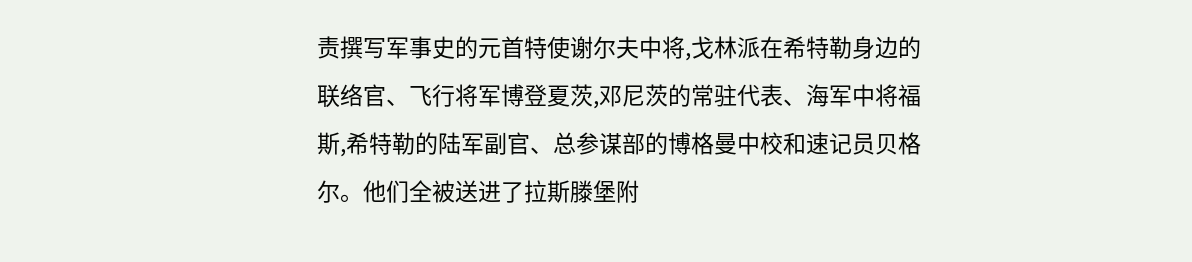责撰写军事史的元首特使谢尔夫中将,戈林派在希特勒身边的联络官、飞行将军博登夏茨,邓尼茨的常驻代表、海军中将福斯,希特勒的陆军副官、总参谋部的博格曼中校和速记员贝格尔。他们全被送进了拉斯滕堡附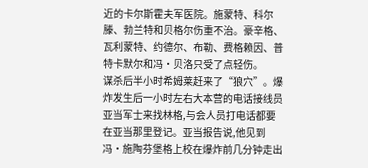近的卡尔斯霍夫军医院。施蒙特、科尔滕、勃兰特和贝格尔伤重不治。豪辛格、瓦利蒙特、约德尔、布勒、费格赖因、普特卡默尔和冯·贝洛只受了点轻伤。
谋杀后半小时希姆莱赶来了“狼穴”。爆炸发生后一小时左右大本营的电话接线员亚当军士来找林格,与会人员打电话都要在亚当那里登记。亚当报告说,他见到冯·施陶芬堡格上校在爆炸前几分钟走出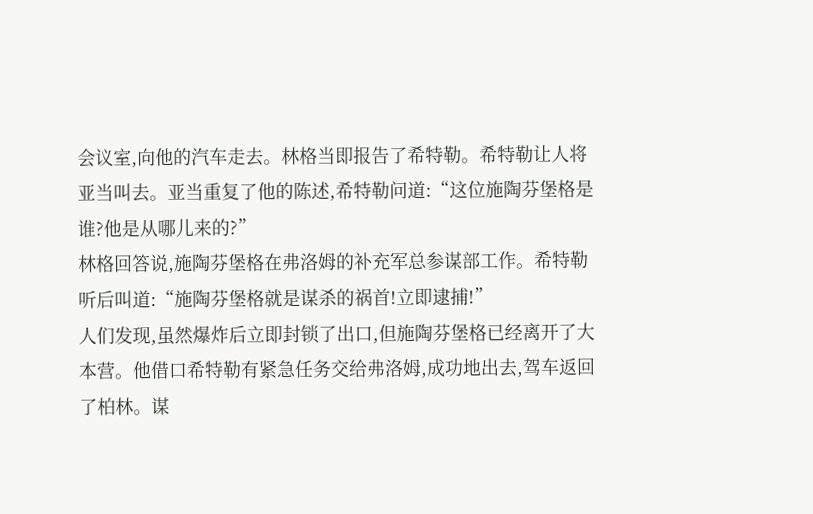会议室,向他的汽车走去。林格当即报告了希特勒。希特勒让人将亚当叫去。亚当重复了他的陈述,希特勒问道:“这位施陶芬堡格是谁?他是从哪儿来的?”
林格回答说,施陶芬堡格在弗洛姆的补充军总参谋部工作。希特勒听后叫道:“施陶芬堡格就是谋杀的祸首!立即逮捕!”
人们发现,虽然爆炸后立即封锁了出口,但施陶芬堡格已经离开了大本营。他借口希特勒有紧急任务交给弗洛姆,成功地出去,驾车返回了柏林。谋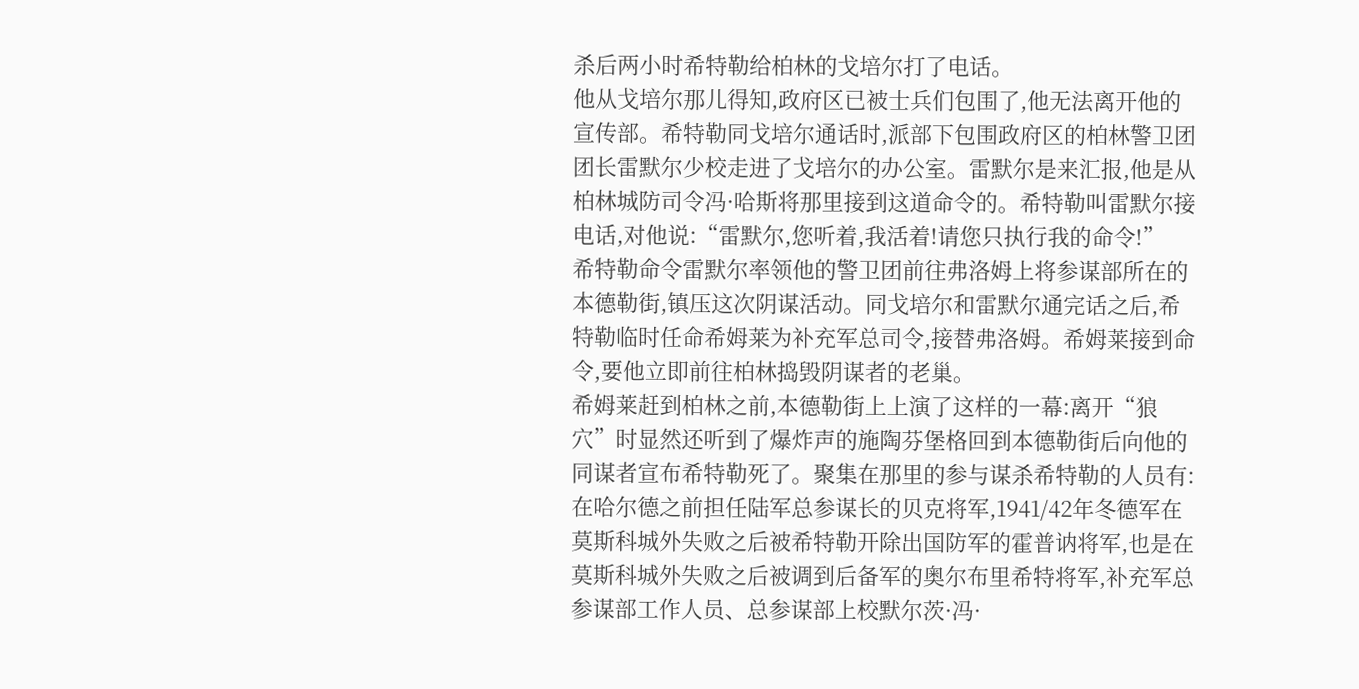杀后两小时希特勒给柏林的戈培尔打了电话。
他从戈培尔那儿得知,政府区已被士兵们包围了,他无法离开他的宣传部。希特勒同戈培尔通话时,派部下包围政府区的柏林警卫团团长雷默尔少校走进了戈培尔的办公室。雷默尔是来汇报,他是从柏林城防司令冯·哈斯将那里接到这道命令的。希特勒叫雷默尔接电话,对他说:“雷默尔,您听着,我活着!请您只执行我的命令!”
希特勒命令雷默尔率领他的警卫团前往弗洛姆上将参谋部所在的本德勒街,镇压这次阴谋活动。同戈培尔和雷默尔通完话之后,希特勒临时任命希姆莱为补充军总司令,接替弗洛姆。希姆莱接到命令,要他立即前往柏林捣毁阴谋者的老巢。
希姆莱赶到柏林之前,本德勒街上上演了这样的一幕:离开“狼穴”时显然还听到了爆炸声的施陶芬堡格回到本德勒街后向他的同谋者宣布希特勒死了。聚集在那里的参与谋杀希特勒的人员有:在哈尔德之前担任陆军总参谋长的贝克将军,1941/42年冬德军在莫斯科城外失败之后被希特勒开除出国防军的霍普讷将军,也是在莫斯科城外失败之后被调到后备军的奥尔布里希特将军,补充军总参谋部工作人员、总参谋部上校默尔茨·冯·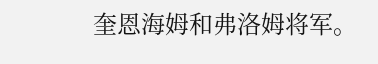奎恩海姆和弗洛姆将军。